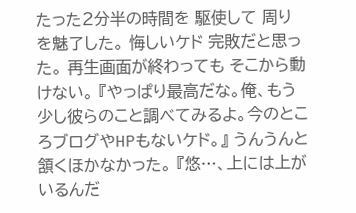たった2分半の時間を 駆使して 周りを魅了した。 悔しいケド 完敗だと思った。 再生画面が終わっても そこから動けない。 『やっぱり最高だな。俺、もう少し彼らのこと調べてみるよ。今のところブログやHPもないケド。』 うんうんと頷くほかなかった。 『悠…、上には上がいるんだ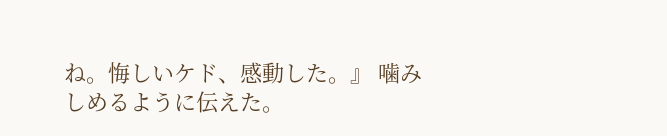ね。悔しいケド、感動した。』 噛みしめるように伝えた。